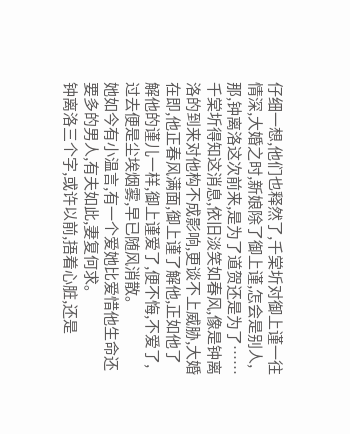仔细一想,他们也释然了,千棠圻对御上谨一往情深,大婚之时,新娘除了御上谨,怎会是别人,那,钟离洛这次前来,是为了道贺还是为了……
千棠圻得知这消息,依旧淡笑如春风,像是钟离洛的到来对他构不成影响,更谈不上威胁,大婚在即,他正春风满面,御上谨了解他,正如他了解他的谨儿一样,御上谨爱了,便不悔,不爱了,过去便是尘埃烟雾,早已随风消散。
她如今有小温言,有一个爱她比爱惜他生命还要多的男人,有夫如此,妻复何求。
钟离洛三个字,或许以前,捂着心脏,还是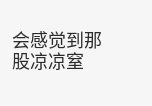会感觉到那股凉凉窒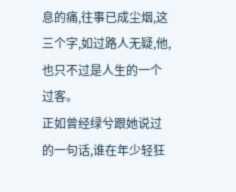息的痛,往事已成尘烟,这三个字,如过路人无疑,他,也只不过是人生的一个过客。
正如曾经绿兮跟她说过的一句话,谁在年少轻狂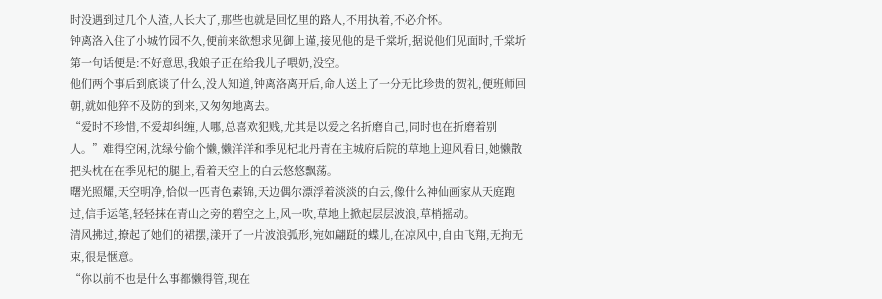时没遇到过几个人渣,人长大了,那些也就是回忆里的路人,不用执着,不必介怀。
钟离洛入住了小城竹园不久,便前来欲想求见御上谨,接见他的是千棠圻,据说他们见面时,千棠圻第一句话便是:不好意思,我娘子正在给我儿子喂奶,没空。
他们两个事后到底谈了什么,没人知道,钟离洛离开后,命人送上了一分无比珍贵的贺礼,便班师回朝,就如他猝不及防的到来,又匆匆地离去。
“爱时不珍惜,不爱却纠缠,人哪,总喜欢犯贱,尤其是以爱之名折磨自己,同时也在折磨着别人。”难得空闲,沈绿兮偷个懒,懒洋洋和季见杞北丹青在主城府后院的草地上迎风看日,她懒散把头枕在在季见杞的腿上,看着天空上的白云悠悠飘荡。
曙光照耀,天空明净,恰似一匹青色素锦,天边偶尔漂浮着淡淡的白云,像什么神仙画家从天庭跑过,信手运笔,轻轻抹在青山之旁的碧空之上,风一吹,草地上掀起层层波浪,草梢摇动。
清风拂过,撩起了她们的裙摆,漾开了一片波浪弧形,宛如翩跹的蝶儿,在凉风中,自由飞翔,无拘无束,很是惬意。
“你以前不也是什么事都懒得管,现在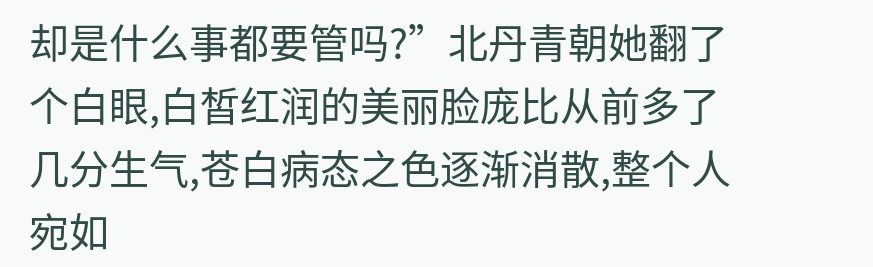却是什么事都要管吗?”北丹青朝她翻了个白眼,白皙红润的美丽脸庞比从前多了几分生气,苍白病态之色逐渐消散,整个人宛如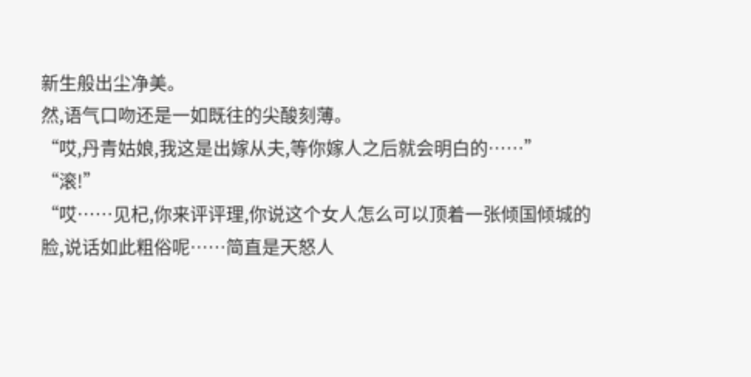新生般出尘净美。
然,语气口吻还是一如既往的尖酸刻薄。
“哎,丹青姑娘,我这是出嫁从夫,等你嫁人之后就会明白的……”
“滚!”
“哎……见杞,你来评评理,你说这个女人怎么可以顶着一张倾国倾城的脸,说话如此粗俗呢……简直是天怒人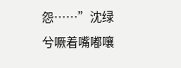怨……”沈绿兮噘着嘴嘟嚷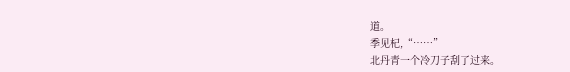道。
季见杞,“……”
北丹青一个冷刀子刮了过来。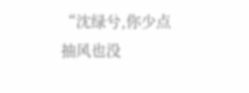“沈绿兮,你少点抽风也没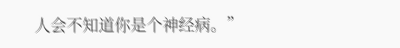人会不知道你是个神经病。”